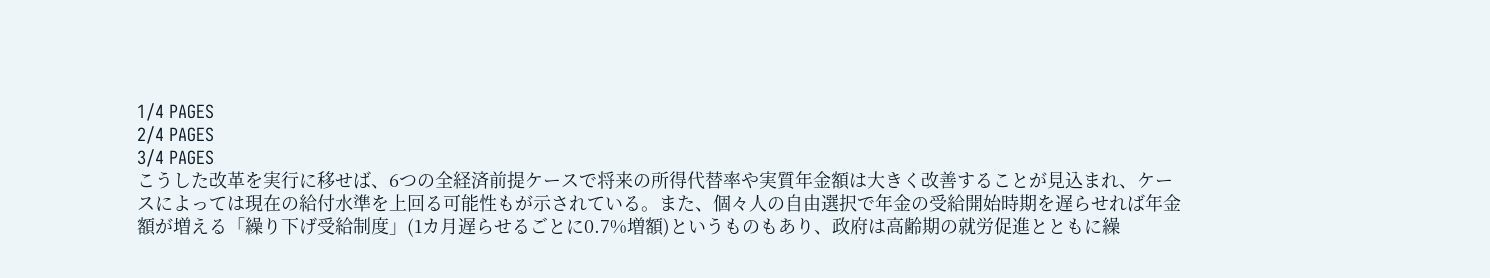1/4 PAGES
2/4 PAGES
3/4 PAGES
こうした改革を実行に移せば、6つの全経済前提ケースで将来の所得代替率や実質年金額は大きく改善することが見込まれ、ケースによっては現在の給付水準を上回る可能性もが示されている。また、個々人の自由選択で年金の受給開始時期を遅らせれば年金額が増える「繰り下げ受給制度」(1カ月遅らせるごとに0.7%増額)というものもあり、政府は高齢期の就労促進とともに繰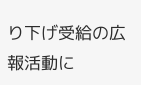り下げ受給の広報活動に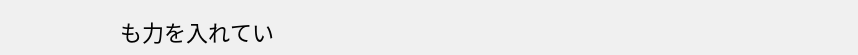も力を入れてい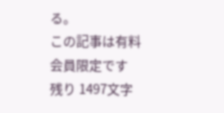る。
この記事は有料会員限定です
残り 1497文字